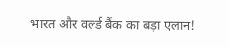भारत और वर्ल्ड बैंक का बड़ा एलान!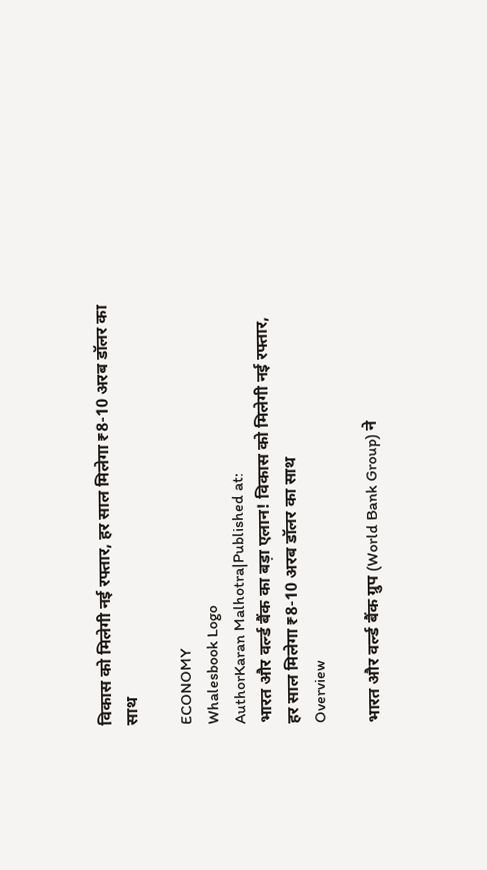विकास को मिलेगी नई रफ्तार, हर साल मिलेगा ₹8-10 अरब डॉलर का साथ

ECONOMY
Whalesbook Logo
AuthorKaran Malhotra|Published at:
भारत और वर्ल्ड बैंक का बड़ा एलान! विकास को मिलेगी नई रफ्तार, हर साल मिलेगा ₹8-10 अरब डॉलर का साथ
Overview

भारत और वर्ल्ड बैंक ग्रुप (World Bank Group) ने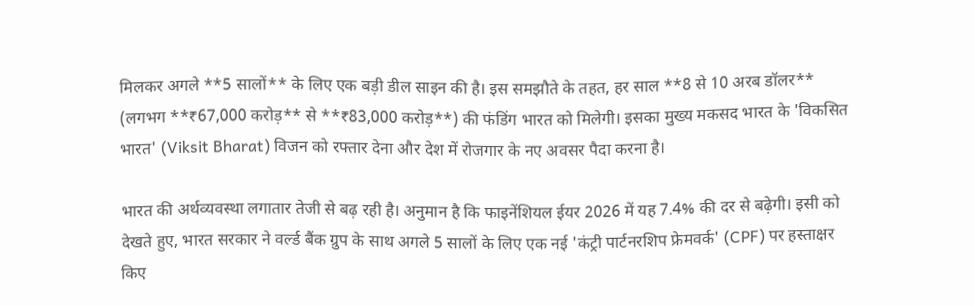मिलकर अगले **5 सालों** के लिए एक बड़ी डील साइन की है। इस समझौते के तहत, हर साल **8 से 10 अरब डॉलर** (लगभग **₹67,000 करोड़** से **₹83,000 करोड़**) की फंडिंग भारत को मिलेगी। इसका मुख्य मकसद भारत के 'विकसित भारत' (Viksit Bharat) विजन को रफ्तार देना और देश में रोजगार के नए अवसर पैदा करना है।

भारत की अर्थव्यवस्था लगातार तेजी से बढ़ रही है। अनुमान है कि फाइनेंशियल ईयर 2026 में यह 7.4% की दर से बढ़ेगी। इसी को देखते हुए, भारत सरकार ने वर्ल्ड बैंक ग्रुप के साथ अगले 5 सालों के लिए एक नई 'कंट्री पार्टनरशिप फ्रेमवर्क' (CPF) पर हस्ताक्षर किए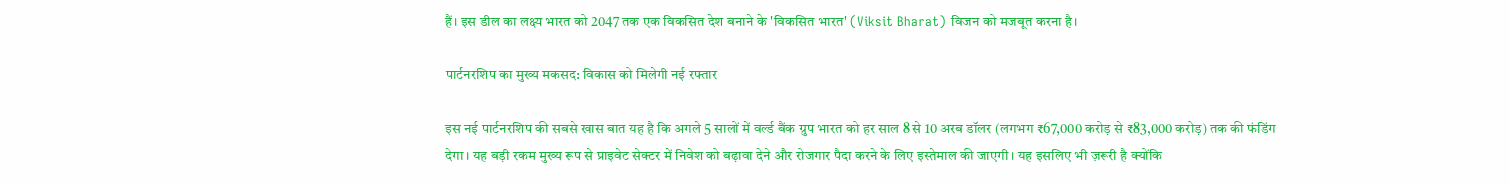हैं। इस डील का लक्ष्य भारत को 2047 तक एक विकसित देश बनाने के 'विकसित भारत' (Viksit Bharat) विजन को मजबूत करना है।

पार्टनरशिप का मुख्य मकसद: विकास को मिलेगी नई रफ्तार

इस नई पार्टनरशिप की सबसे खास बात यह है कि अगले 5 सालों में वर्ल्ड बैंक ग्रुप भारत को हर साल 8 से 10 अरब डॉलर (लगभग ₹67,000 करोड़ से ₹83,000 करोड़) तक की फंडिंग देगा। यह बड़ी रकम मुख्य रूप से प्राइवेट सेक्टर में निवेश को बढ़ावा देने और रोजगार पैदा करने के लिए इस्तेमाल की जाएगी। यह इसलिए भी ज़रूरी है क्योंकि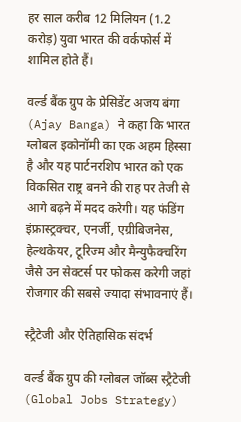हर साल करीब 12 मिलियन (1.2 करोड़) युवा भारत की वर्कफोर्स में शामिल होते हैं।

वर्ल्ड बैंक ग्रुप के प्रेसिडेंट अजय बंगा (Ajay Banga) ने कहा कि भारत ग्लोबल इकोनॉमी का एक अहम हिस्सा है और यह पार्टनरशिप भारत को एक विकसित राष्ट्र बनने की राह पर तेजी से आगे बढ़ने में मदद करेगी। यह फंडिंग इंफ्रास्ट्रक्चर, एनर्जी, एग्रीबिजनेस, हेल्थकेयर, टूरिज्म और मैन्युफैक्चरिंग जैसे उन सेक्टर्स पर फोकस करेगी जहां रोजगार की सबसे ज्यादा संभावनाएं हैं।

स्ट्रैटेजी और ऐतिहासिक संदर्भ

वर्ल्ड बैंक ग्रुप की ग्लोबल जॉब्स स्ट्रैटेजी (Global Jobs Strategy)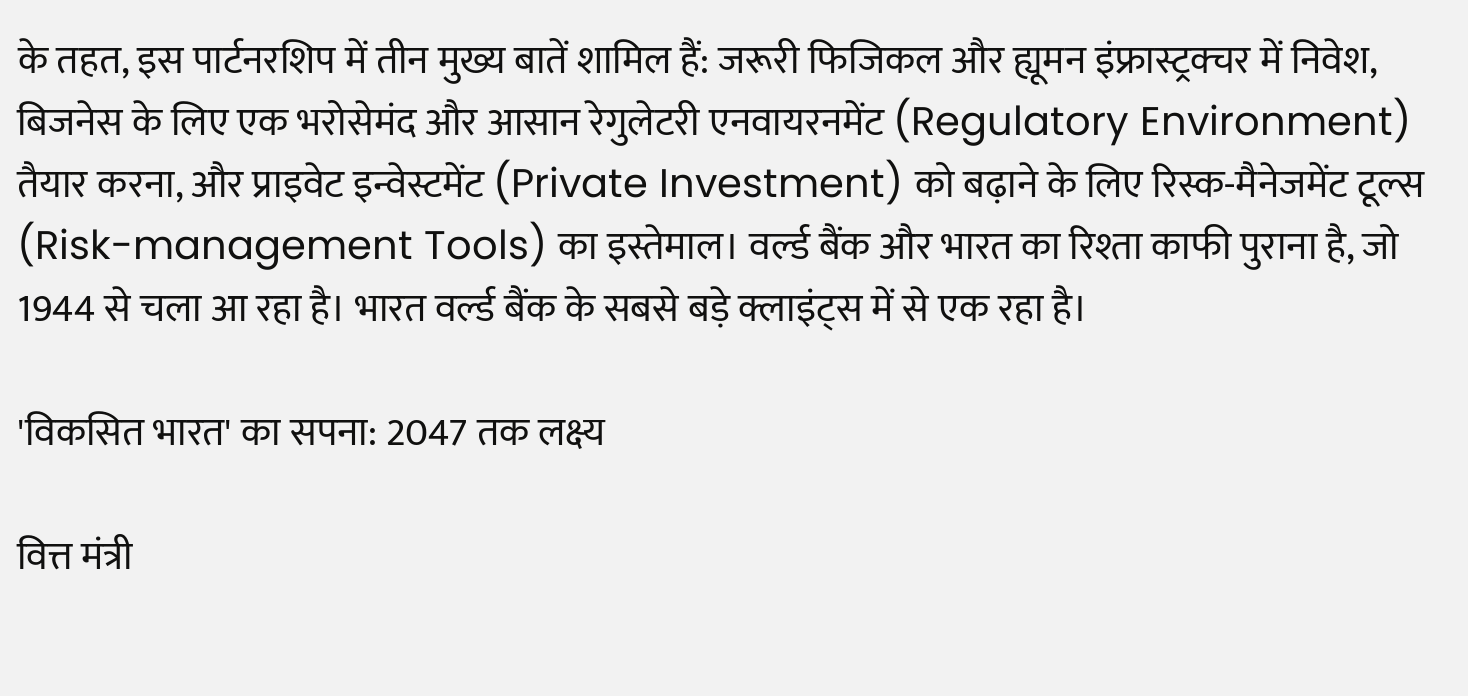के तहत, इस पार्टनरशिप में तीन मुख्य बातें शामिल हैं: जरूरी फिजिकल और ह्यूमन इंफ्रास्ट्रक्चर में निवेश, बिजनेस के लिए एक भरोसेमंद और आसान रेगुलेटरी एनवायरनमेंट (Regulatory Environment) तैयार करना, और प्राइवेट इन्वेस्टमेंट (Private Investment) को बढ़ाने के लिए रिस्क-मैनेजमेंट टूल्स (Risk-management Tools) का इस्तेमाल। वर्ल्ड बैंक और भारत का रिश्ता काफी पुराना है, जो 1944 से चला आ रहा है। भारत वर्ल्ड बैंक के सबसे बड़े क्लाइंट्स में से एक रहा है।

'विकसित भारत' का सपना: 2047 तक लक्ष्य

वित्त मंत्री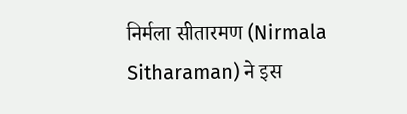निर्मला सीतारमण (Nirmala Sitharaman) ने इस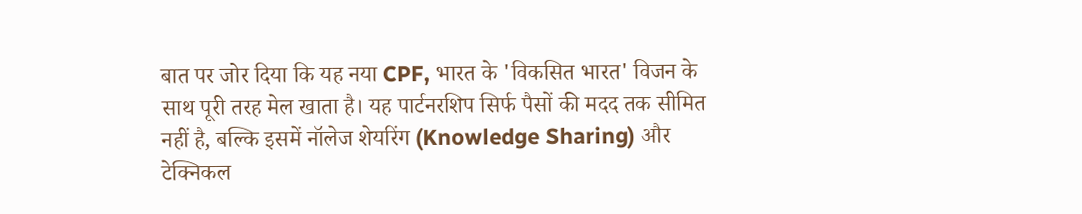बात पर जोर दिया कि यह नया CPF, भारत के 'विकसित भारत' विजन के साथ पूरी तरह मेल खाता है। यह पार्टनरशिप सिर्फ पैसों की मदद तक सीमित नहीं है, बल्कि इसमें नॉलेज शेयरिंग (Knowledge Sharing) और टेक्निकल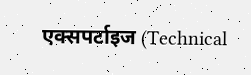एक्सपर्टाइज (Technical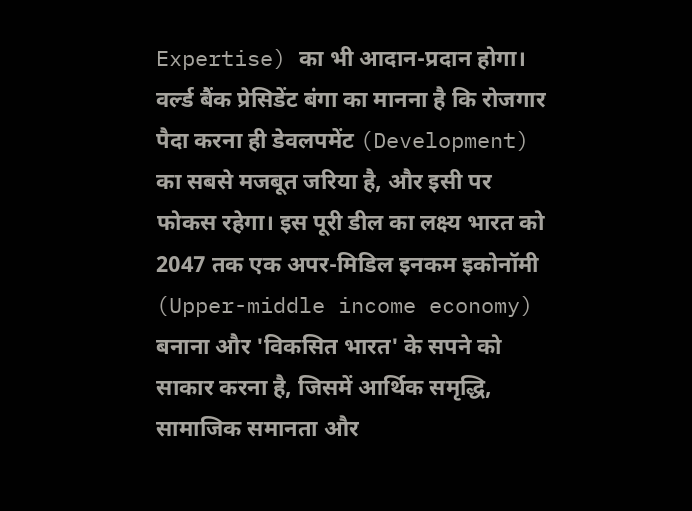Expertise) का भी आदान-प्रदान होगा। वर्ल्ड बैंक प्रेसिडेंट बंगा का मानना है कि रोजगार पैदा करना ही डेवलपमेंट (Development) का सबसे मजबूत जरिया है, और इसी पर फोकस रहेगा। इस पूरी डील का लक्ष्य भारत को 2047 तक एक अपर-मिडिल इनकम इकोनॉमी (Upper-middle income economy) बनाना और 'विकसित भारत' के सपने को साकार करना है, जिसमें आर्थिक समृद्धि, सामाजिक समानता और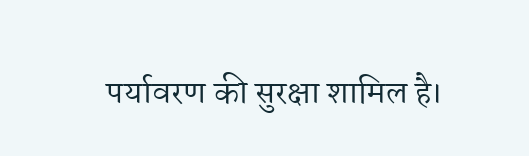पर्यावरण की सुरक्षा शामिल है।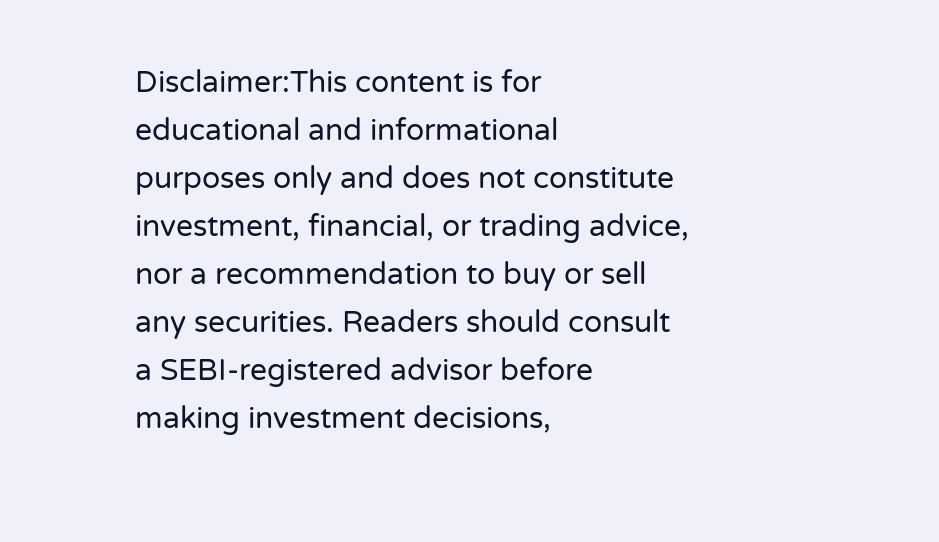Disclaimer:This content is for educational and informational purposes only and does not constitute investment, financial, or trading advice, nor a recommendation to buy or sell any securities. Readers should consult a SEBI-registered advisor before making investment decisions,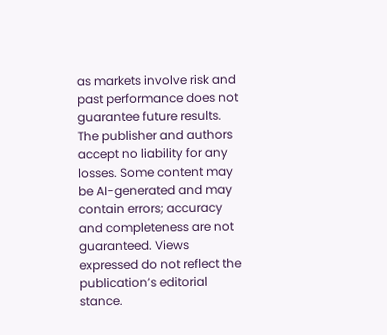as markets involve risk and past performance does not guarantee future results. The publisher and authors accept no liability for any losses. Some content may be AI-generated and may contain errors; accuracy and completeness are not guaranteed. Views expressed do not reflect the publication’s editorial stance.